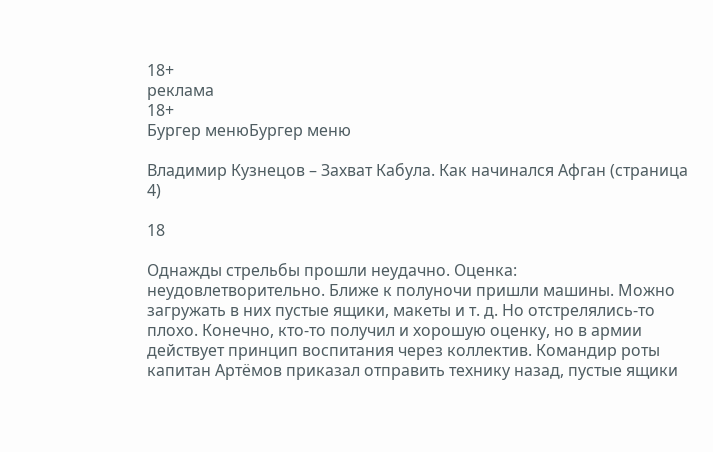18+
реклама
18+
Бургер менюБургер меню

Владимир Кузнецов – Захват Кабула. Как начинался Афган (страница 4)

18

Однажды стрельбы прошли неудачно. Оценка: неудовлетворительно. Ближе к полуночи пришли машины. Можно загружать в них пустые ящики, макеты и т. д. Но отстрелялись-то плохо. Конечно, кто-то получил и хорошую оценку, но в армии действует принцип воспитания через коллектив. Командир роты капитан Артёмов приказал отправить технику назад, пустые ящики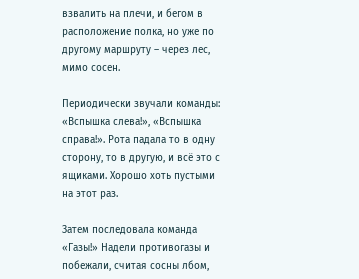взвалить на плечи, и бегом в расположение полка, но уже по другому маршруту – через лес, мимо сосен.

Периодически звучали команды: «Вспышка слева!», «Вспышка справа!». Рота падала то в одну сторону, то в другую, и всё это с ящиками. Хорошо хоть пустыми на этот раз.

Затем последовала команда «Газы!» Надели противогазы и побежали, считая сосны лбом,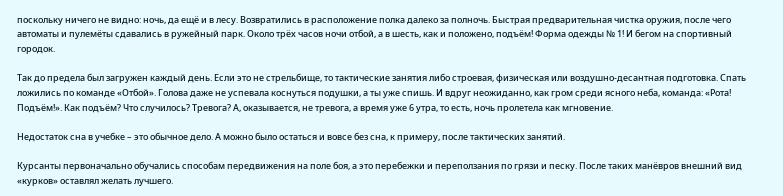поскольку ничего не видно: ночь, да ещё и в лесу. Возвратились в расположение полка далеко за полночь. Быстрая предварительная чистка оружия, после чего автоматы и пулемёты сдавались в ружейный парк. Около трёх часов ночи отбой, а в шесть, как и положено, подъём! Форма одежды № 1! И бегом на спортивный городок.

Так до предела был загружен каждый день. Если это не стрельбище, то тактические занятия либо строевая, физическая или воздушно-десантная подготовка. Спать ложились по команде «Отбой». Голова даже не успевала коснуться подушки, а ты уже спишь. И вдруг неожиданно, как гром среди ясного неба, команда: «Рота! Подъём!». Как подъём? Что случилось? Тревога? А, оказывается, не тревога, а время уже 6 утра, то есть, ночь пролетела как мгновение.

Недостаток сна в учебке – это обычное дело. А можно было остаться и вовсе без сна, к примеру, после тактических занятий.

Курсанты первоначально обучались способам передвижения на поле боя, а это перебежки и переползания по грязи и песку. После таких манёвров внешний вид «курков» оставлял желать лучшего.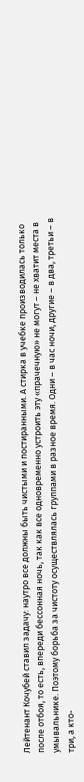Лейтенант Кочубей ставил задачу: наутро все должны быть чистыми и постиранными. А стирка в учебке производилась только после отбоя, то есть, впереди бессонная ночь, так как все одновременно устроить эту «прачечную» не могут – не хватит места в умывальнике. Поэтому борьба за чистоту осуществлялась группами в разное время. Одни – в час ночи, другие – в два, третьи – в три, а кто-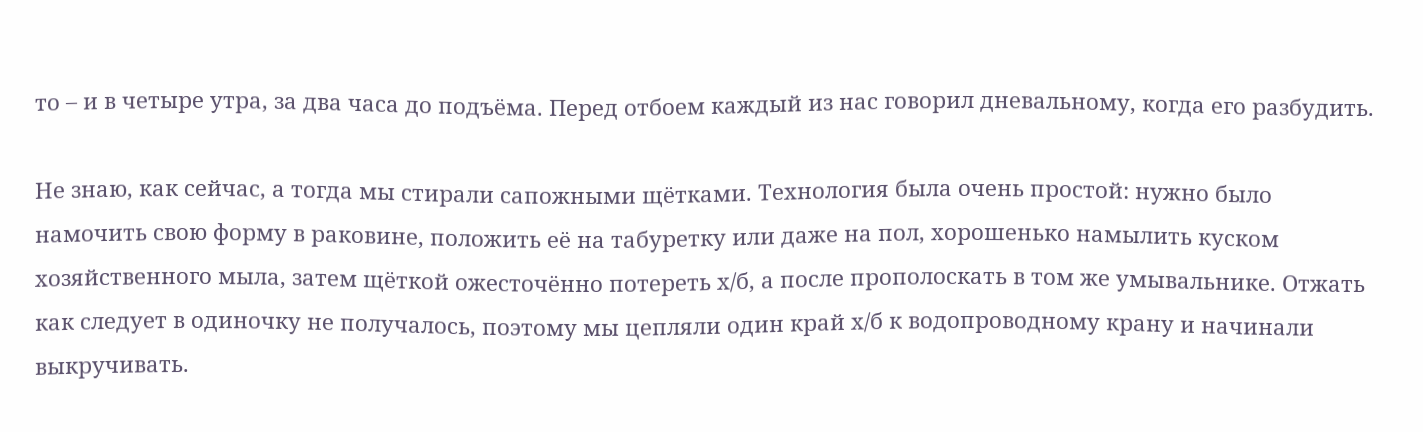то – и в четыре утра, за два часа до подъёма. Перед отбоем каждый из нас говорил дневальному, когда его разбудить.

Не знаю, как сейчас, а тогда мы стирали сапожными щётками. Технология была очень простой: нужно было намочить свою форму в раковине, положить её на табуретку или даже на пол, хорошенько намылить куском хозяйственного мыла, затем щёткой ожесточённо потереть х/б, а после прополоскать в том же умывальнике. Отжать как следует в одиночку не получалось, поэтому мы цепляли один край х/б к водопроводному крану и начинали выкручивать.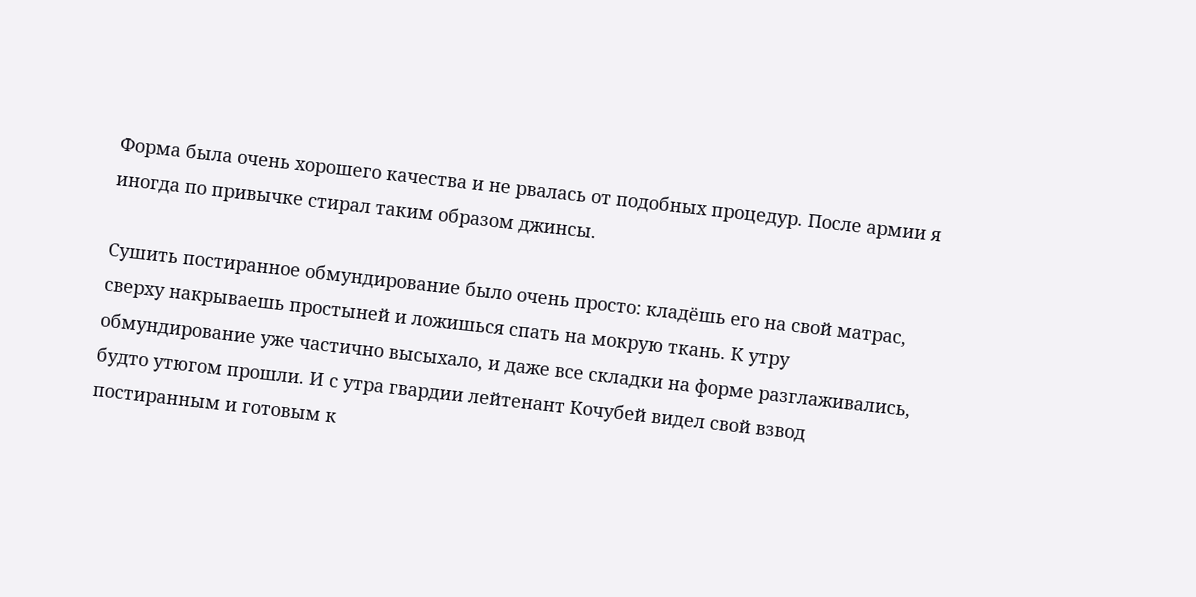Форма была очень хорошего качества и не рвалась от подобных процедур. После армии я иногда по привычке стирал таким образом джинсы.

Сушить постиранное обмундирование было очень просто: кладёшь его на свой матрас, сверху накрываешь простыней и ложишься спать на мокрую ткань. К утру обмундирование уже частично высыхало, и даже все складки на форме разглаживались, будто утюгом прошли. И с утра гвардии лейтенант Кочубей видел свой взвод постиранным и готовым к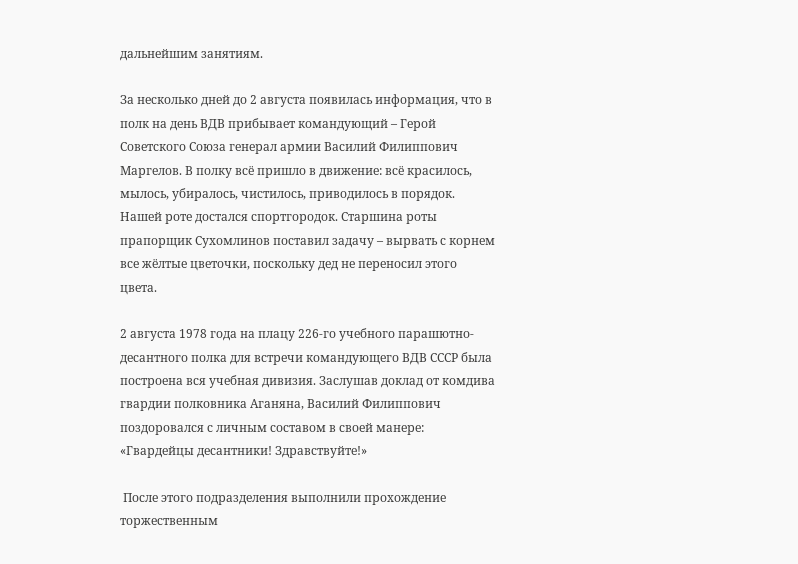дальнейшим занятиям.

За несколько дней до 2 августа появилась информация, что в полк на день ВДВ прибывает командующий – Герой Советского Союза генерал армии Василий Филиппович Маргелов. В полку всё пришло в движение: всё красилось, мылось, убиралось, чистилось, приводилось в порядок. Нашей роте достался спортгородок. Старшина роты прапорщик Сухомлинов поставил задачу – вырвать с корнем все жёлтые цветочки, поскольку дед не переносил этого цвета.

2 августа 1978 года на плацу 226-го учебного парашютно-десантного полка для встречи командующего ВДВ СССР была построена вся учебная дивизия. Заслушав доклад от комдива гвардии полковника Аганяна, Василий Филиппович поздоровался с личным составом в своей манере: «Гвардейцы десантники! Здравствуйте!»

 После этого подразделения выполнили прохождение торжественным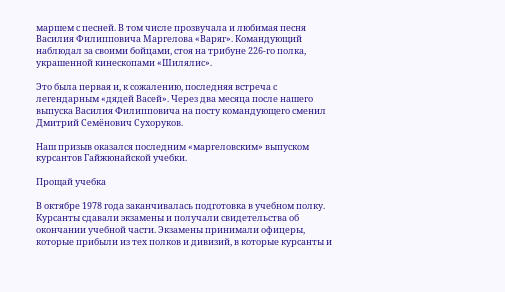маршем с песней. В том числе прозвучала и любимая песня Василия Филипповича Маргелова «Варяг». Командующий наблюдал за своими бойцами, стоя на трибуне 226-го полка, украшенной кинескопами «Шилялис».

Это была первая и, к сожалению, последняя встреча с легендарным «дядей Васей». Через два месяца после нашего выпуска Василия Филипповича на посту командующего сменил Дмитрий Семёнович Сухоруков.

Наш призыв оказался последним «маргеловским» выпуском курсантов Гайжюнайской учебки.

Прощай учебка

В октябре 1978 года заканчивалась подготовка в учебном полку. Курсанты сдавали экзамены и получали свидетельства об окончании учебной части. Экзамены принимали офицеры, которые прибыли из тех полков и дивизий, в которые курсанты и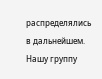распределялись в дальнейшем. Нашу группу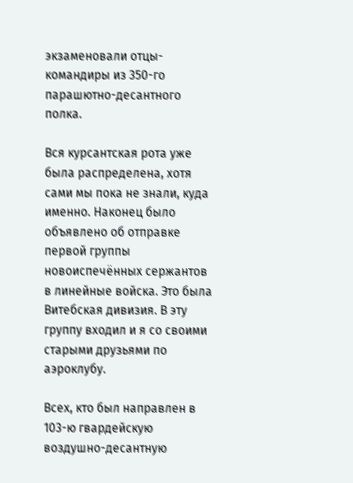экзаменовали отцы-командиры из 350-го парашютно-десантного полка.

Вся курсантская рота уже была распределена, хотя сами мы пока не знали, куда именно. Наконец было объявлено об отправке первой группы новоиспечённых сержантов в линейные войска. Это была Витебская дивизия. В эту группу входил и я со своими старыми друзьями по аэроклубу.

Всех, кто был направлен в 103-ю гвардейскую воздушно-десантную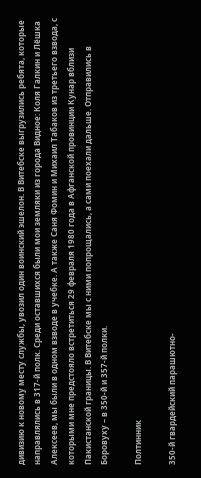дивизию к новому месту службы, увозил один воинский эшелон. В Витебске выгрузились ребята, которые направлялись в 317-й полк. Среди оставшихся были мои земляки из города Видное: Коля Галкин и Лёшка Алексеев, мы были в одном взводе в учебке. А также Саня Фомин и Михаил Табаков из третьего взвода, с которыми мне предстояло встретиться 29 февраля 1980 года в Афганской провинции Кунар вблизи Пакистанской границы. В Витебске мы с ними попрощались, а сами поехали дальше. Отправились в Боровуху – в 350-й и 357-й полки.

Полтинник

350-й гвардейский парашютно-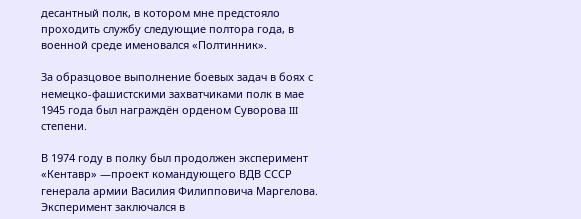десантный полк, в котором мне предстояло проходить службу следующие полтора года, в военной среде именовался «Полтинник».

За образцовое выполнение боевых задач в боях с немецко-фашистскими захватчиками полк в мае 1945 года был награждён орденом Суворова III степени.

В 1974 году в полку был продолжен эксперимент «Кентавр» —проект командующего ВДВ СССР генерала армии Василия Филипповича Маргелова. Эксперимент заключался в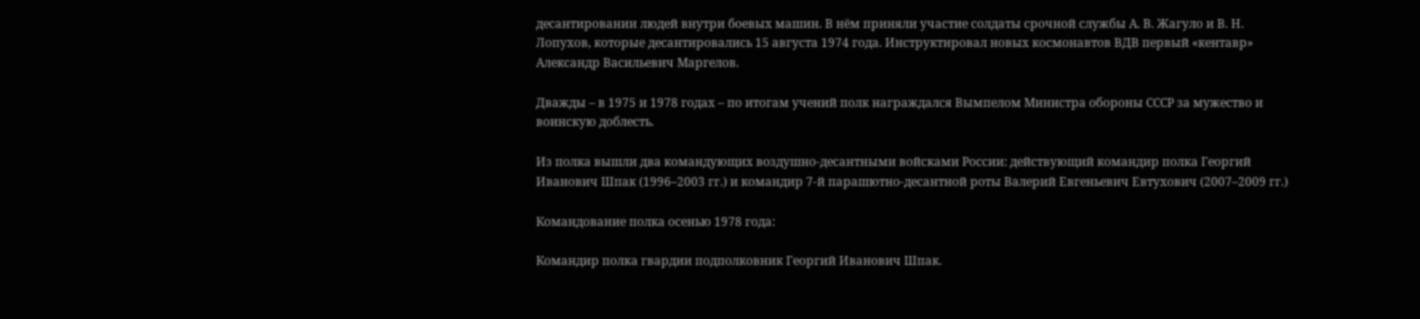десантировании людей внутри боевых машин. В нём приняли участие солдаты срочной службы А. В. Жагуло и В. Н. Лопухов, которые десантировались 15 августа 1974 года. Инструктировал новых космонавтов ВДВ первый «кентавр» Александр Васильевич Маргелов.

Дважды – в 1975 и 1978 годах – по итогам учений полк награждался Вымпелом Министра обороны СССР за мужество и воинскую доблесть.

Из полка вышли два командующих воздушно-десантными войсками России: действующий командир полка Георгий Иванович Шпак (1996–2003 гг.) и командир 7-й парашютно-десантной роты Валерий Евгеньевич Евтухович (2007–2009 гг.)

Командование полка осенью 1978 года:

Командир полка гвардии подполковник Георгий Иванович Шпак.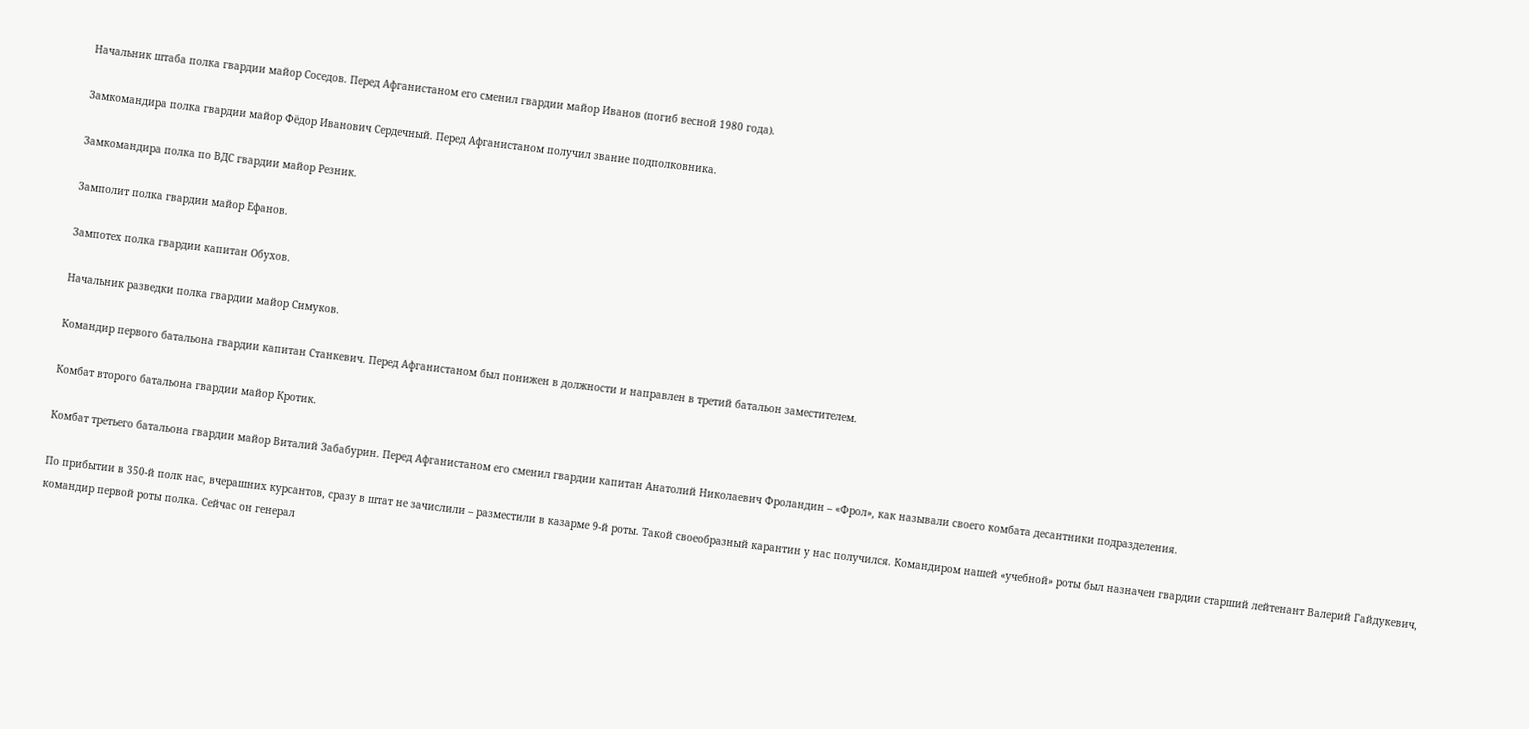Начальник штаба полка гвардии майор Соседов. Перед Афганистаном его сменил гвардии майор Иванов (погиб весной 1980 года).

Замкомандира полка гвардии майор Фёдор Иванович Сердечный. Перед Афганистаном получил звание подполковника.

Замкомандира полка по ВДС гвардии майор Резник.

Замполит полка гвардии майор Ефанов.

Зампотех полка гвардии капитан Обухов.

Начальник разведки полка гвардии майор Симуков.

Командир первого батальона гвардии капитан Станкевич. Перед Афганистаном был понижен в должности и направлен в третий батальон заместителем.

Комбат второго батальона гвардии майор Кротик.

Комбат третьего батальона гвардии майор Виталий Забабурин. Перед Афганистаном его сменил гвардии капитан Анатолий Николаевич Фроландин – «Фрол», как называли своего комбата десантники подразделения.

По прибытии в 350-й полк нас, вчерашних курсантов, сразу в штат не зачислили – разместили в казарме 9-й роты. Такой своеобразный карантин у нас получился. Командиром нашей «учебной» роты был назначен гвардии старший лейтенант Валерий Гайдукевич, командир первой роты полка. Сейчас он генерал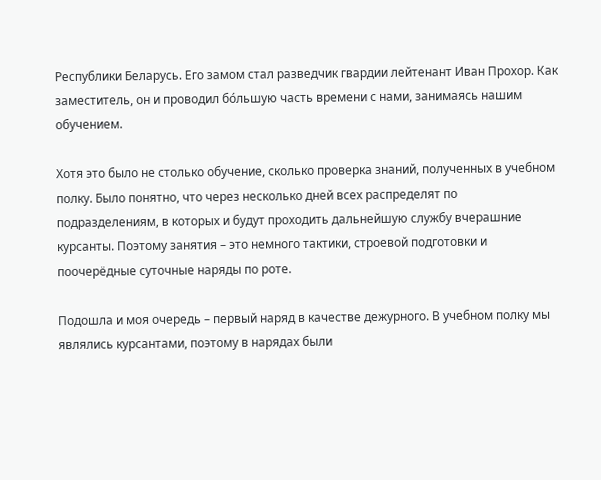Республики Беларусь. Его замом стал разведчик гвардии лейтенант Иван Прохор. Как заместитель, он и проводил бо́льшую часть времени с нами, занимаясь нашим обучением.

Хотя это было не столько обучение, сколько проверка знаний, полученных в учебном полку. Было понятно, что через несколько дней всех распределят по подразделениям, в которых и будут проходить дальнейшую службу вчерашние курсанты. Поэтому занятия – это немного тактики, строевой подготовки и поочерёдные суточные наряды по роте.

Подошла и моя очередь – первый наряд в качестве дежурного. В учебном полку мы являлись курсантами, поэтому в нарядах были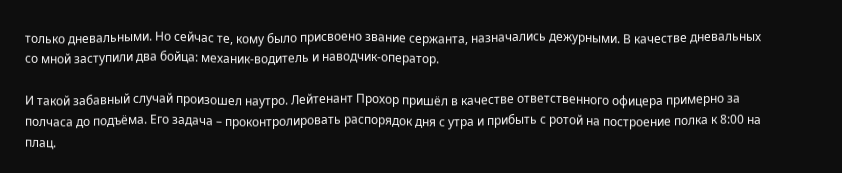только дневальными. Но сейчас те, кому было присвоено звание сержанта, назначались дежурными. В качестве дневальных со мной заступили два бойца: механик-водитель и наводчик-оператор.

И такой забавный случай произошел наутро. Лейтенант Прохор пришёл в качестве ответственного офицера примерно за полчаса до подъёма. Его задача – проконтролировать распорядок дня с утра и прибыть с ротой на построение полка к 8:00 на плац.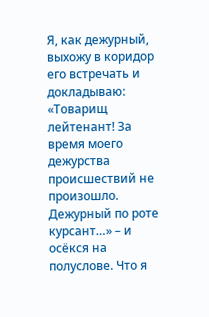Я, как дежурный, выхожу в коридор его встречать и докладываю: «Товарищ лейтенант! За время моего дежурства происшествий не произошло. Дежурный по роте курсант…» – и осёкся на полуслове. Что я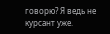говорю? Я ведь не курсант уже.